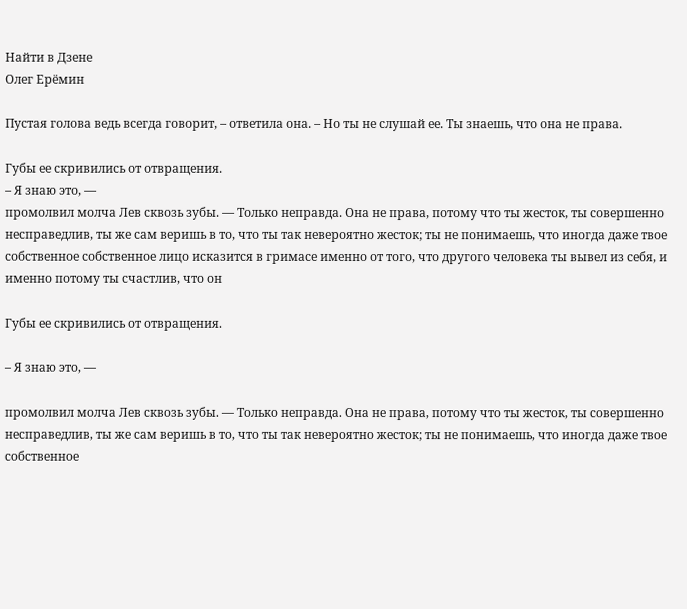Найти в Дзене
Олег Ерёмин

Пустая голова ведь всегда говорит, – ответила она. – Но ты не слушай ее. Ты знаешь, что она не права.

Губы ее скривились от отвращения.
– Я знаю это, —
промолвил молча Лев сквозь зубы. — Только неправда. Она не права, потому что ты жесток, ты совершенно несправедлив, ты же сам веришь в то, что ты так невероятно жесток; ты не понимаешь, что иногда даже твое собственное собственное лицо исказится в гримасе именно от того, что другого человека ты вывел из себя, и именно потому ты счастлив, что он

Губы ее скривились от отвращения.

– Я знаю это, —

промолвил молча Лев сквозь зубы. — Только неправда. Она не права, потому что ты жесток, ты совершенно несправедлив, ты же сам веришь в то, что ты так невероятно жесток; ты не понимаешь, что иногда даже твое собственное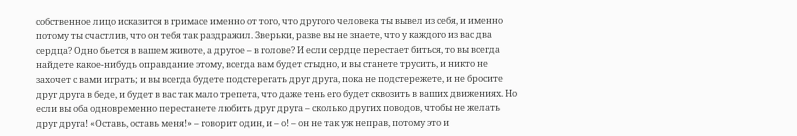собственное лицо исказится в гримасе именно от того, что другого человека ты вывел из себя, и именно потому ты счастлив, что он тебя так раздражил. Зверьки, разве вы не знаете, что у каждого из вас два сердца? Одно бьется в вашем животе, а другое – в голове? И если сердце перестает биться, то вы всегда найдете какое-нибудь оправдание этому, всегда вам будет стыдно, и вы станете трусить, и никто не захочет с вами играть; и вы всегда будете подстерегать друг друга, пока не подстережете, и не бросите друг друга в беде, и будет в вас так мало трепета, что даже тень его будет сквозить в ваших движениях. Но если вы оба одновременно перестанете любить друг друга – сколько других поводов, чтобы не желать друг друга! «Оставь, оставь меня!» – говорит один, и – о! – он не так уж неправ, потому это и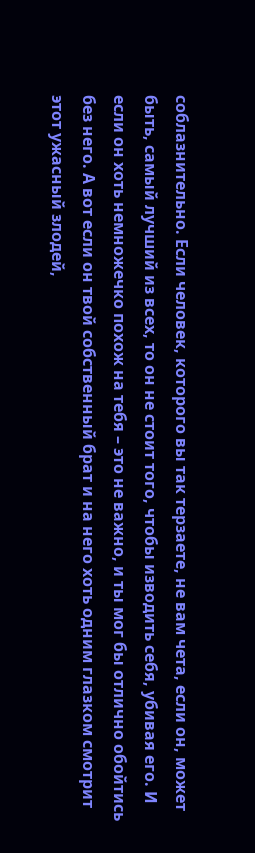соблазнительно. Если человек, которого вы так терзаете, не вам чета, если он, может быть, самый лучший из всех, то он не стоит того, чтобы изводить себя, убивая его. И если он хоть немножечко похож на тебя – это не важно, и ты мог бы отлично обойтись без него. А вот если он твой собственный брат и на него хоть одним глазком смотрит этот ужасный злодей,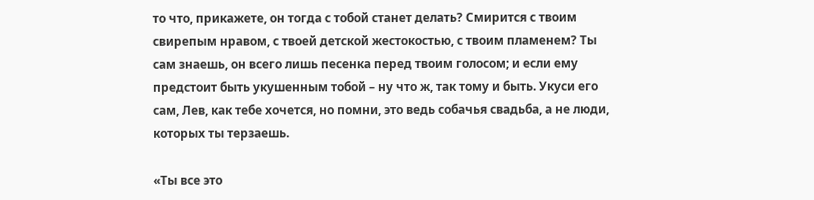то что, прикажете, он тогда с тобой станет делать? Смирится с твоим свирепым нравом, с твоей детской жестокостью, с твоим пламенем? Ты сам знаешь, он всего лишь песенка перед твоим голосом; и если ему предстоит быть укушенным тобой – ну что ж, так тому и быть. Укуси его сам, Лев, как тебе хочется, но помни, это ведь собачья свадьба, а не люди, которых ты терзаешь.

«Ты все это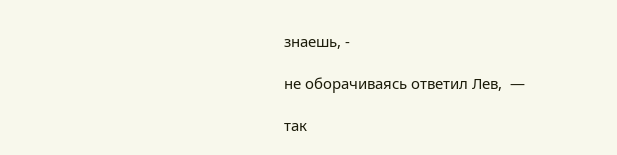знаешь, -

не оборачиваясь ответил Лев,  —

так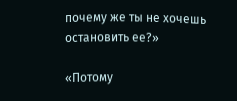почему же ты не хочешь остановить ее?»

«Потому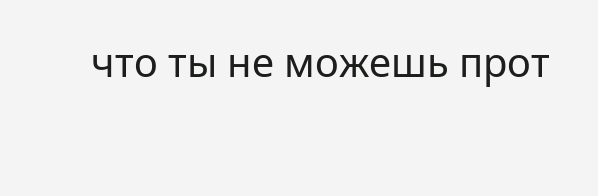что ты не можешь прот